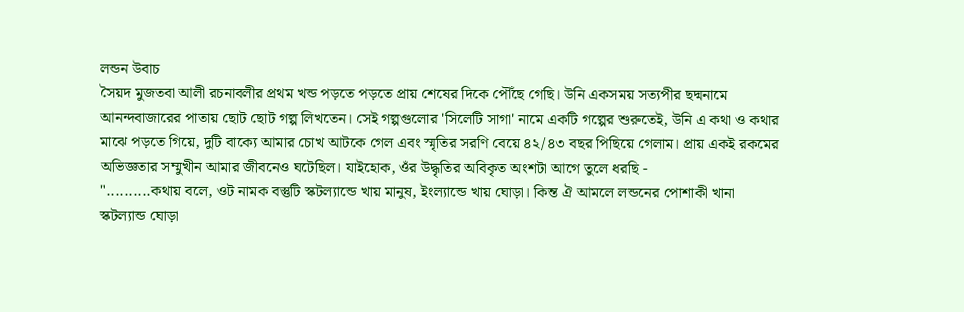লন্ডন উবাচ
সৈয়দ মুজতবা আলী রচনাবলীর প্রথম খন্ড পড়তে পড়তে প্রায় শেষের দিকে পৌঁছে গেছি। উনি একসময় সত্যপীর ছদ্মনামে আনন্দবাজারের পাতায় ছোট ছোট গল্প লিখতেন। সেই গল্পগুলোর 'সিলেটি সাগা' নামে একটি গল্পের শুরুতেই, উনি এ কথা ও কথার মাঝে পড়তে গিয়ে, দুটি বাক্যে আমার চোখ আটকে গেল এবং স্মৃতির সরণি বেয়ে ৪২/৪৩ বছর পিছিয়ে গেলাম। প্রায় একই রকমের অভিজ্ঞতার সম্মুখীন আমার জীবনেও ঘটেছিল। যাইহোক, ওঁর উদ্ধৃতির অবিকৃত অংশটা আগে তুলে ধরছি -
"..........কথায় বলে, ওট নামক বস্তুটি স্কটল্যান্ডে খায় মানুষ, ইংল্যান্ডে খায় ঘোড়া। কিন্ত ঐ আমলে লন্ডনের পোশাকী খানা স্কটল্যান্ড ঘোড়া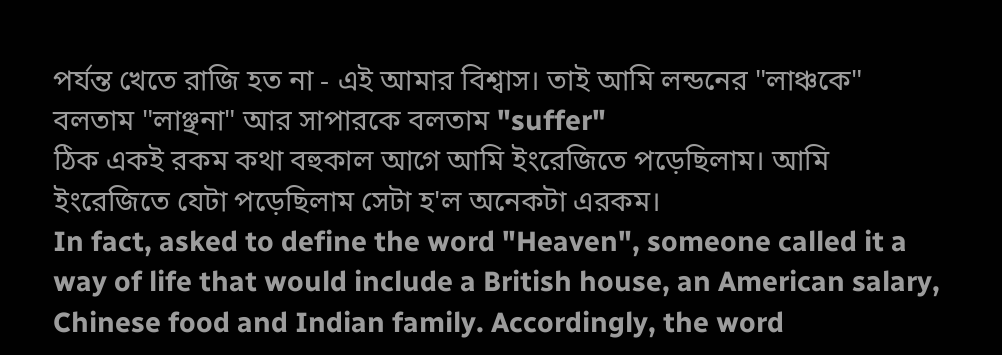পর্যন্ত খেতে রাজি হত না - এই আমার বিশ্বাস। তাই আমি লন্ডনের "লাঞ্চকে" বলতাম "লাঞ্ছনা" আর সাপারকে বলতাম "suffer"
ঠিক একই রকম কথা বহুকাল আগে আমি ইংরেজিতে পড়েছিলাম। আমি ইংরেজিতে যেটা পড়েছিলাম সেটা হ'ল অনেকটা এরকম।
In fact, asked to define the word "Heaven", someone called it a way of life that would include a British house, an American salary, Chinese food and Indian family. Accordingly, the word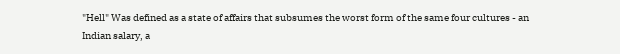"Hell" Was defined as a state of affairs that subsumes the worst form of the same four cultures - an Indian salary, a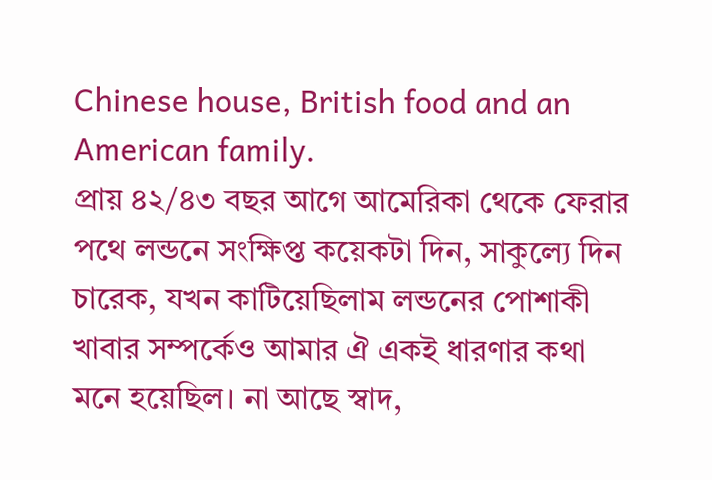Chinese house, British food and an American family.
প্রায় ৪২/৪৩ বছর আগে আমেরিকা থেকে ফেরার পথে লন্ডনে সংক্ষিপ্ত কয়েকটা দিন, সাকুল্যে দিন চারেক, যখন কাটিয়েছিলাম লন্ডনের পোশাকী খাবার সম্পর্কেও আমার ঐ একই ধারণার কথা মনে হয়েছিল। না আছে স্বাদ,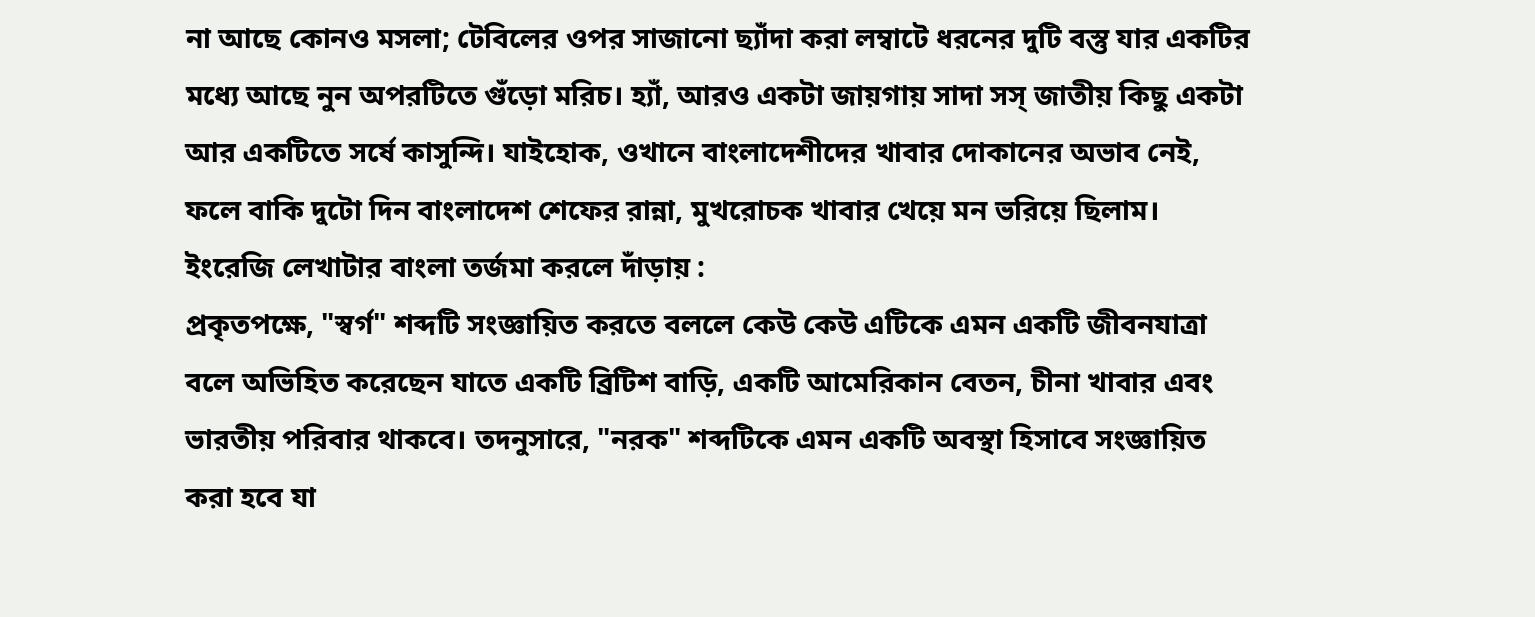না আছে কোনও মসলা; টেবিলের ওপর সাজানো ছ্যাঁদা করা লম্বাটে ধরনের দুটি বস্তু যার একটির মধ্যে আছে নুন অপরটিতে গুঁড়ো মরিচ। হ্যাঁ, আরও একটা জায়গায় সাদা সস্ জাতীয় কিছু একটা আর একটিতে সর্ষে কাসুন্দি। যাইহোক, ওখানে বাংলাদেশীদের খাবার দোকানের অভাব নেই, ফলে বাকি দুটো দিন বাংলাদেশ শেফের রান্না, মুখরোচক খাবার খেয়ে মন ভরিয়ে ছিলাম।
ইংরেজি লেখাটার বাংলা তর্জমা করলে দাঁড়ায় :
প্রকৃতপক্ষে, "স্বর্গ" শব্দটি সংজ্ঞায়িত করতে বললে কেউ কেউ এটিকে এমন একটি জীবনযাত্রা বলে অভিহিত করেছেন যাতে একটি ব্রিটিশ বাড়ি, একটি আমেরিকান বেতন, চীনা খাবার এবং ভারতীয় পরিবার থাকবে। তদনুসারে, "নরক" শব্দটিকে এমন একটি অবস্থা হিসাবে সংজ্ঞায়িত করা হবে যা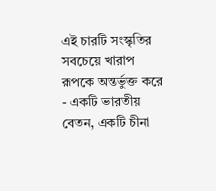এই চারটি সংস্কৃতির সবচেয়ে খারাপ রূপকে অন্তর্ভুক্ত করে - একটি ভারতীয় বেতন, একটি চীনা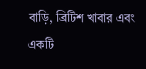বাড়ি, ব্রিটিশ খাবার এবং একটি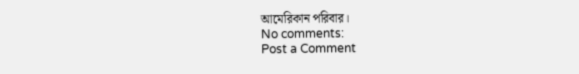আমেরিকান পরিবার।
No comments:
Post a Comment